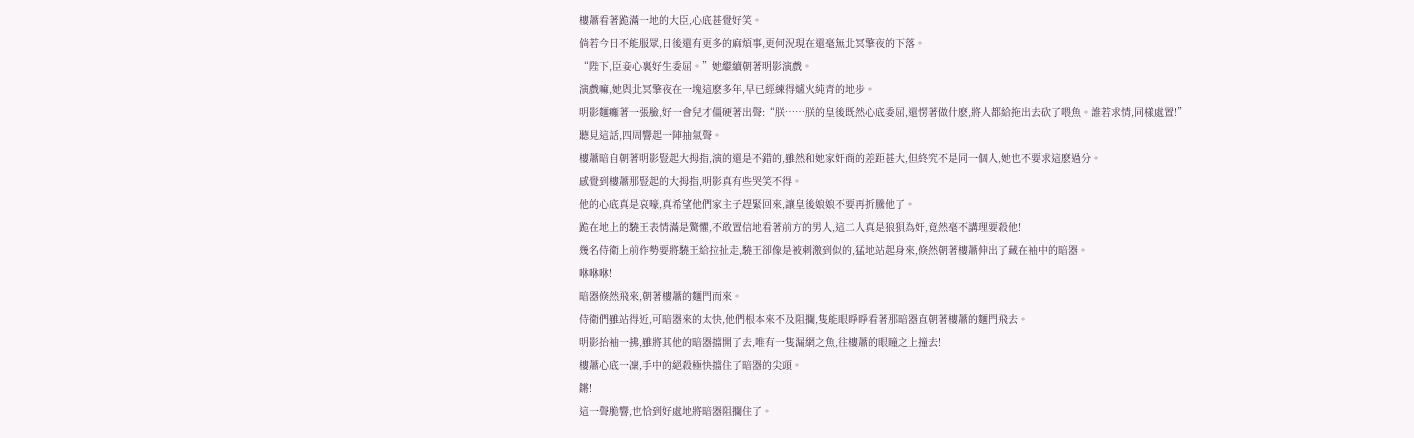樓蕭看著跪滿一地的大臣,心底甚覺好笑。
倘若今日不能服眾,日後還有更多的麻煩事,更何況現在還毫無北冥擎夜的下落。
“陛下,臣妾心裏好生委屈。”她繼續朝著明影演戲。
演戲嘛,她與北冥擎夜在一塊這麽多年,早已經練得爐火純青的地步。
明影麵癱著一張臉,好一會兒才僵硬著出聲:“朕……朕的皇後既然心底委屈,還愣著做什麽,將人都給拖出去砍了喂魚。誰若求情,同樣處置!”
聽見這話,四周響起一陣抽氣聲。
樓蕭暗自朝著明影豎起大拇指,演的還是不錯的,雖然和她家奸商的差距甚大,但終究不是同一個人,她也不要求這麽過分。
感覺到樓蕭那豎起的大拇指,明影真有些哭笑不得。
他的心底真是哀嚎,真希望他們家主子趕緊回來,讓皇後娘娘不要再折騰他了。
跪在地上的驍王表情滿是驚懼,不敢置信地看著前方的男人,這二人真是狼狽為奸,竟然毫不講理要殺他!
幾名侍衛上前作勢要將驍王給拉扯走,驍王卻像是被刺激到似的,猛地站起身來,倏然朝著樓蕭伸出了藏在袖中的暗器。
咻咻咻!
暗器倏然飛來,朝著樓蕭的麵門而來。
侍衛們雖站得近,可暗器來的太快,他們根本來不及阻攔,隻能眼睜睜看著那暗器直朝著樓蕭的麵門飛去。
明影抬袖一拂,雖將其他的暗器擋開了去,唯有一隻漏網之魚,往樓蕭的眼瞳之上撞去!
樓蕭心底一凜,手中的絕殺極快擋住了暗器的尖頭。
鏘!
這一聲脆響,也恰到好處地將暗器阻攔住了。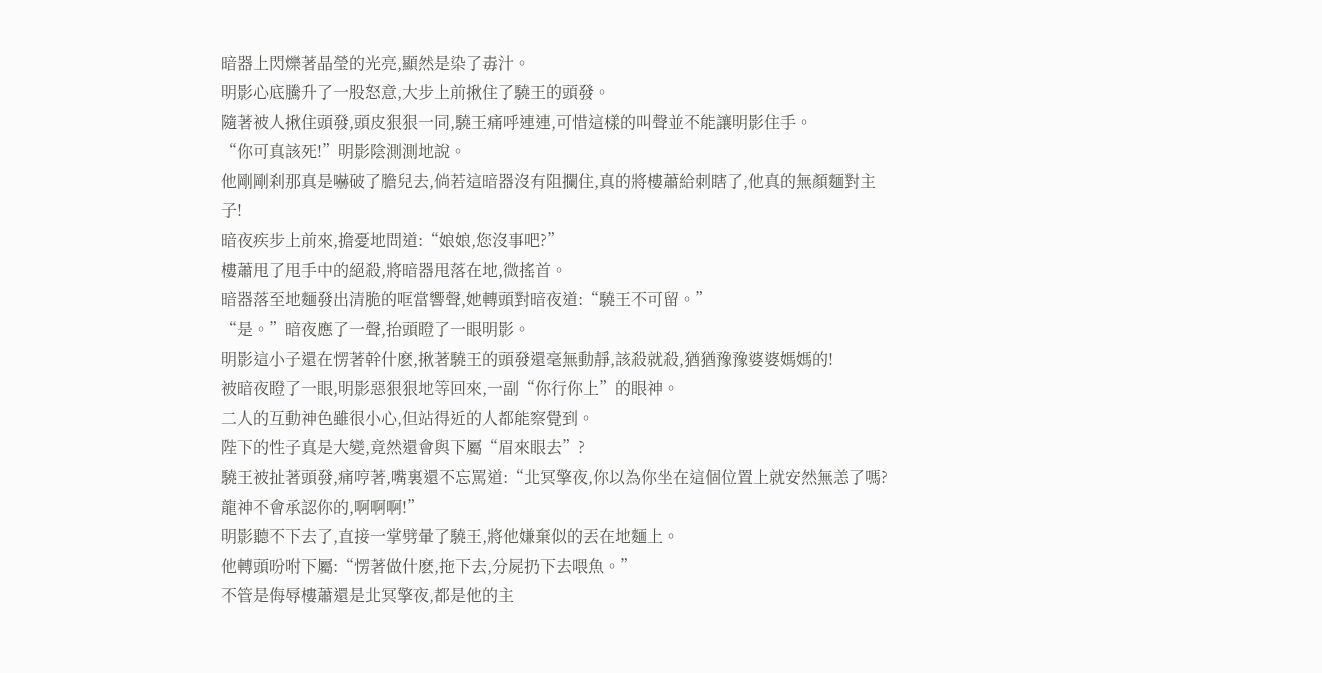暗器上閃爍著晶瑩的光亮,顯然是染了毒汁。
明影心底騰升了一股怒意,大步上前揪住了驍王的頭發。
隨著被人揪住頭發,頭皮狠狠一同,驍王痛呼連連,可惜這樣的叫聲並不能讓明影住手。
“你可真該死!”明影陰測測地說。
他剛剛刹那真是嚇破了膽兒去,倘若這暗器沒有阻攔住,真的將樓蕭給刺瞎了,他真的無顏麵對主子!
暗夜疾步上前來,擔憂地問道:“娘娘,您沒事吧?”
樓蕭甩了甩手中的絕殺,將暗器甩落在地,微搖首。
暗器落至地麵發出清脆的哐當響聲,她轉頭對暗夜道:“驍王不可留。”
“是。”暗夜應了一聲,抬頭瞪了一眼明影。
明影這小子還在愣著幹什麽,揪著驍王的頭發還毫無動靜,該殺就殺,猶猶豫豫婆婆媽媽的!
被暗夜瞪了一眼,明影惡狠狠地等回來,一副“你行你上”的眼神。
二人的互動神色雖很小心,但站得近的人都能察覺到。
陛下的性子真是大變,竟然還會與下屬“眉來眼去”?
驍王被扯著頭發,痛哼著,嘴裏還不忘罵道:“北冥擎夜,你以為你坐在這個位置上就安然無恙了嗎?龍神不會承認你的,啊啊啊!”
明影聽不下去了,直接一掌劈暈了驍王,將他嫌棄似的丟在地麵上。
他轉頭吩咐下屬:“愣著做什麽,拖下去,分屍扔下去喂魚。”
不管是侮辱樓蕭還是北冥擎夜,都是他的主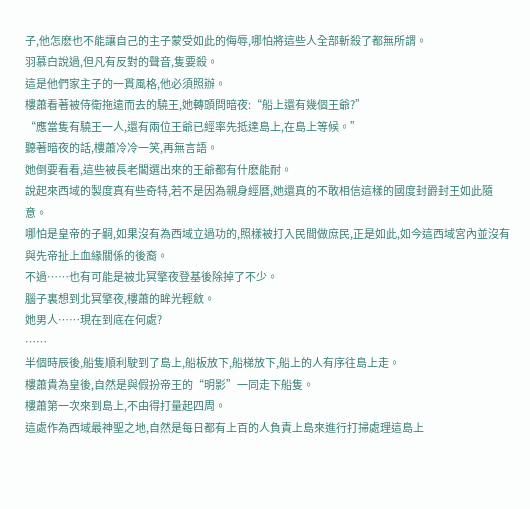子,他怎麽也不能讓自己的主子蒙受如此的侮辱,哪怕將這些人全部斬殺了都無所謂。
羽慕白說過,但凡有反對的聲音,隻要殺。
這是他們家主子的一貫風格,他必須照辦。
樓蕭看著被侍衛拖遠而去的驍王,她轉頭問暗夜:“船上還有幾個王爺?”
“應當隻有驍王一人,還有兩位王爺已經率先抵達島上,在島上等候。”
聽著暗夜的話,樓蕭冷冷一笑,再無言語。
她倒要看看,這些被長老閣選出來的王爺都有什麽能耐。
說起來西域的製度真有些奇特,若不是因為親身經曆,她還真的不敢相信這樣的國度封爵封王如此隨意。
哪怕是皇帝的子嗣,如果沒有為西域立過功的,照樣被打入民間做庶民,正是如此,如今這西域宮內並沒有與先帝扯上血緣關係的後裔。
不過……也有可能是被北冥擎夜登基後除掉了不少。
腦子裏想到北冥擎夜,樓蕭的眸光輕斂。
她男人……現在到底在何處?
……
半個時辰後,船隻順利駛到了島上,船板放下,船梯放下,船上的人有序往島上走。
樓蕭貴為皇後,自然是與假扮帝王的“明影”一同走下船隻。
樓蕭第一次來到島上,不由得打量起四周。
這處作為西域最神聖之地,自然是每日都有上百的人負責上島來進行打掃處理這島上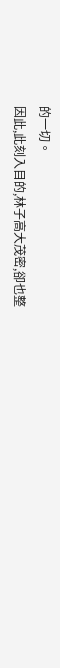的一切。
因此,此刻入目的,林子高大茂密,卻也整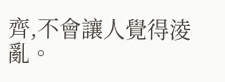齊,不會讓人覺得淩亂。